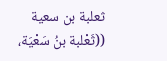ثعلبة بن سعية
((ثَعْلبة بنُ سَعْيَة،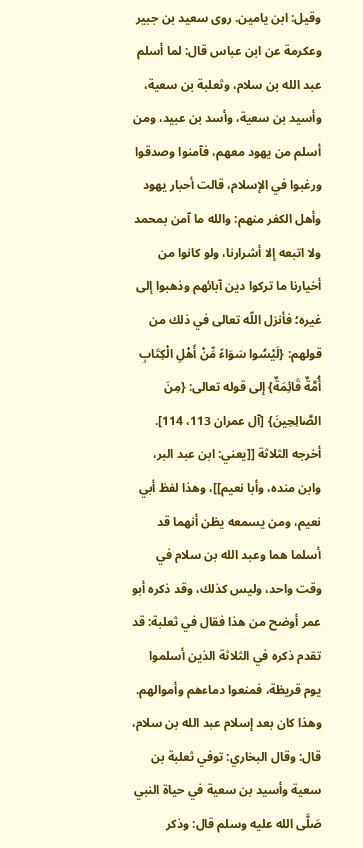وقيل: ابن يامين. روى سعيد بن جبير وعكرمة عن ابن عباس قال: لما أسلم عبد الله بن سلام، وثعلبة بن سعية، وأسيد بن سعية، وأسد بن عبيد، ومن أسلم من يهود معهم، فآمنوا وصدقوا ورغبوا في الإسلام، قالت أحبار يهود وأهل الكفر منهم: والله ما آمن بمحمد ولا اتبعه إلا أشرارنا، ولو كانوا من أخيارنا ما تركوا دين آبائهم وذهبوا إلى غيره؛ فأنزل اللّه تعالى في ذلك من قولهم: {لَيْسُوا سَوَاءً مِّنْ أَهْلِ الْكِتَابِ أُمَّةٌ قَائِمَةٌ} إلى قوله تعالى: {مِنَ الصَّالِحِينَ} [آل عمران 113، 114]. أخرجه الثلاثة [[يعني: ابن عبد البر، وابن منده، وأبا نعيم]]، وهذا لفظ أبي نعيم، ومن يسمعه يظن أنهما قد أسلما هما وعبد الله بن سلام في وقت واحد، وليس كذلك، وقد ذكره أبو عمر أوضح من هذا فقال في ثعلبة: قد تقدم ذكره في الثلاثة الذين أسلموا يوم قريظة، فمنعوا دماءهم وأموالهم. وهذا كان بعد إسلام عبد الله بن سلام، قال: وقال البخاري: توفي ثعلبة بن سعية وأسيد بن سعية في حياة النبي صَلَّى الله عليه وسلم قال: وذكر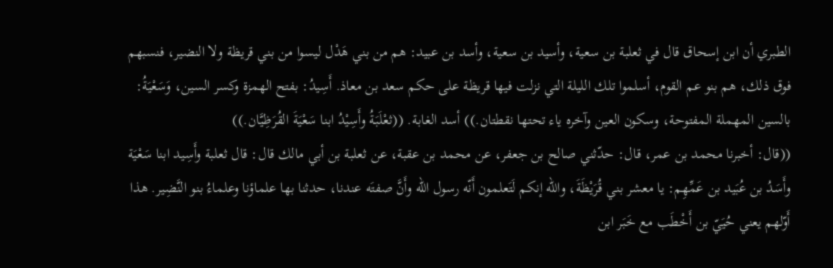الطبري أن ابن إسحاق قال في ثعلبة بن سعية، وأسيد بن سعية، وأسد بن عبيد: هم من بني هَدْل ليسوا من بني قريظة ولا النضير، فنسبهم فوق ذلك، هم بنو عم القوم، أسلموا تلك الليلة التي نزلت فيها قريظة على حكم سعد بن معاذ. أَسِيدُ: بفتح الهمزة وكسر السين، وَسَعْيَةُ: بالسين المهملة المفتوحة، وسكون العين وآخره ياء تحتها نقطتان.)) أسد الغابة. ((ثعْلَبَةُ وأَسِيْدُ ابنا سَعْيَةَ القُرَظِيَّان.))
((قال: أخبرنا محمد بن عمر، قال: حدّثني صالح بن جعفر، عن محمد بن عقبة، عن ثعلبة بن أبي مالك قال: قال ثعلبة وأَسِيد ابنا سَعْيَة وأَسَدُ بن عُبَيد بن عَمِّهِم: يا معشر بني قُرَيْظَةَ، والله إنكم لَتَعلمون أَنّه رسول الله وأَنَّ صفتَه عندنا، حدثنا بها علماؤنا وعلماءُ بنو النَّضِير. هذا أَوّلهم يعني حُيَيّ بن أَخْطَب مع خَبَر ابن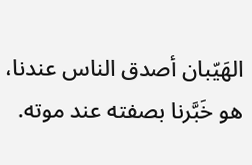الهَيّبان أصدق الناس عندنا، هو خَبَّرنا بصفته عند موته.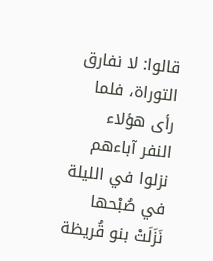قالوا: لا نفارق التوراة، فلما رأى هؤلاء النفر آباءهم نزلوا في الليلة في صُبْحها نَزَلَتْ بنو قُريظة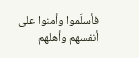فأسلَموا وأمنوا على أنفسهم وأهلهم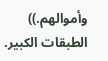وأموالهم.)) الطبقات الكبير.